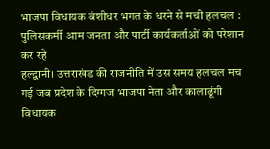भाजपा विधायक बंशीधर भगत के धरने से मची हलचल : पुलिसकर्मी आम जनता और पार्टी कार्यकर्ताओं को परेशान कर रहे
हल्द्वानी। उत्तराखंड की राजनीति में उस समय हलचल मच गई जब प्रदेश के दिग्गज भाजपा नेता और कालाढूंगी विधायक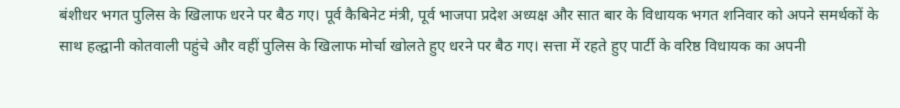बंशीधर भगत पुलिस के खिलाफ धरने पर बैठ गए। पूर्व कैबिनेट मंत्री, पूर्व भाजपा प्रदेश अध्यक्ष और सात बार के विधायक भगत शनिवार को अपने समर्थकों के साथ हल्द्वानी कोतवाली पहुंचे और वहीं पुलिस के खिलाफ मोर्चा खोलते हुए धरने पर बैठ गए। सत्ता में रहते हुए पार्टी के वरिष्ठ विधायक का अपनी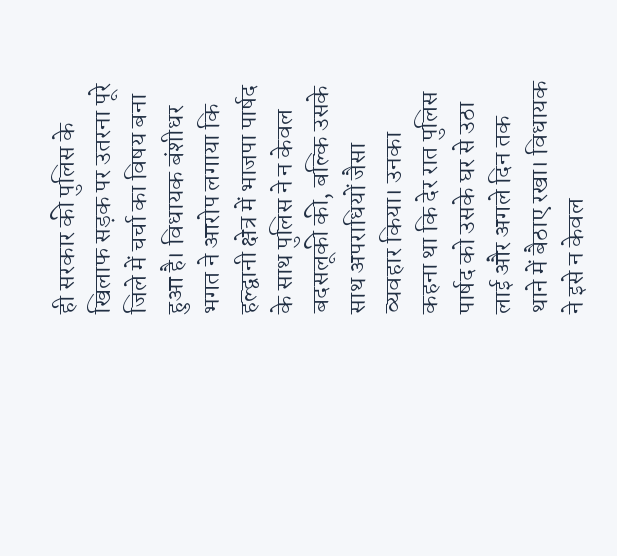ही सरकार की पुलिस के खिलाफ सड़क पर उतरना पूरे जिले में चर्चा का विषय बना हुआ है। विधायक बंशीधर भगत ने आरोप लगाया कि हल्द्वानी क्षेत्र में भाजपा पार्षद के साथ पुलिस ने न केवल बदसलूकी की, बल्कि उसके साथ अपराधियों जैसा व्यवहार किया। उनका कहना था कि देर रात पुलिस पार्षद को उसके घर से उठा लाई और अगले दिन तक थाने में बैठाए रखा। विधायक ने इसे न केवल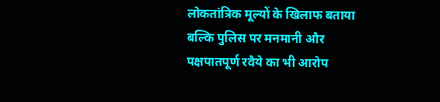लोकतांत्रिक मूल्यों के खिलाफ बताया बल्कि पुलिस पर मनमानी और पक्षपातपूर्ण रवैये का भी आरोप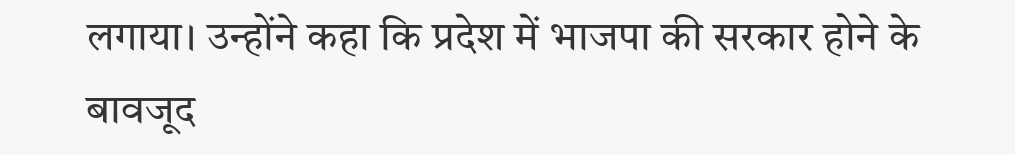लगाया। उन्होंने कहा कि प्रदेश में भाजपा की सरकार होने के बावजूद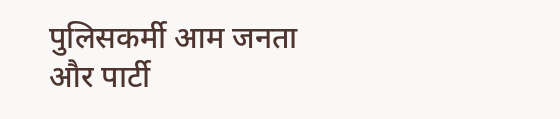पुलिसकर्मी आम जनता और पार्टी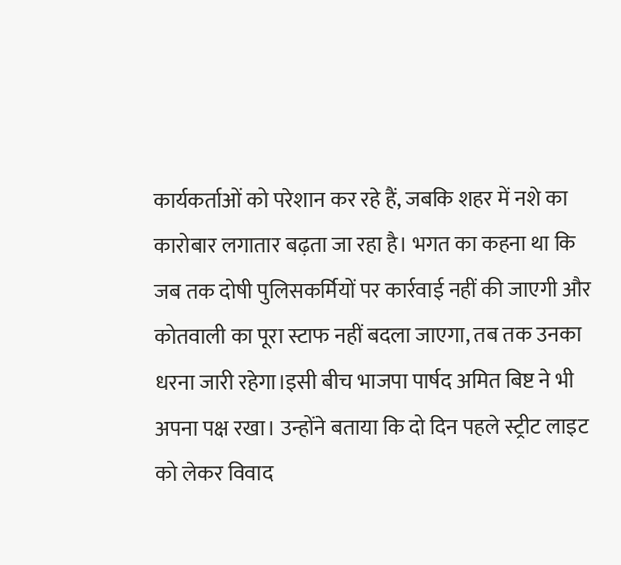कार्यकर्ताओं को परेशान कर रहे हैं, जबकि शहर में नशे का कारोबार लगातार बढ़ता जा रहा है। भगत का कहना था कि जब तक दोषी पुलिसकर्मियों पर कार्रवाई नहीं की जाएगी और कोतवाली का पूरा स्टाफ नहीं बदला जाएगा, तब तक उनका धरना जारी रहेगा।इसी बीच भाजपा पार्षद अमित बिष्ट ने भी अपना पक्ष रखा। उन्होंने बताया कि दो दिन पहले स्ट्रीट लाइट को लेकर विवाद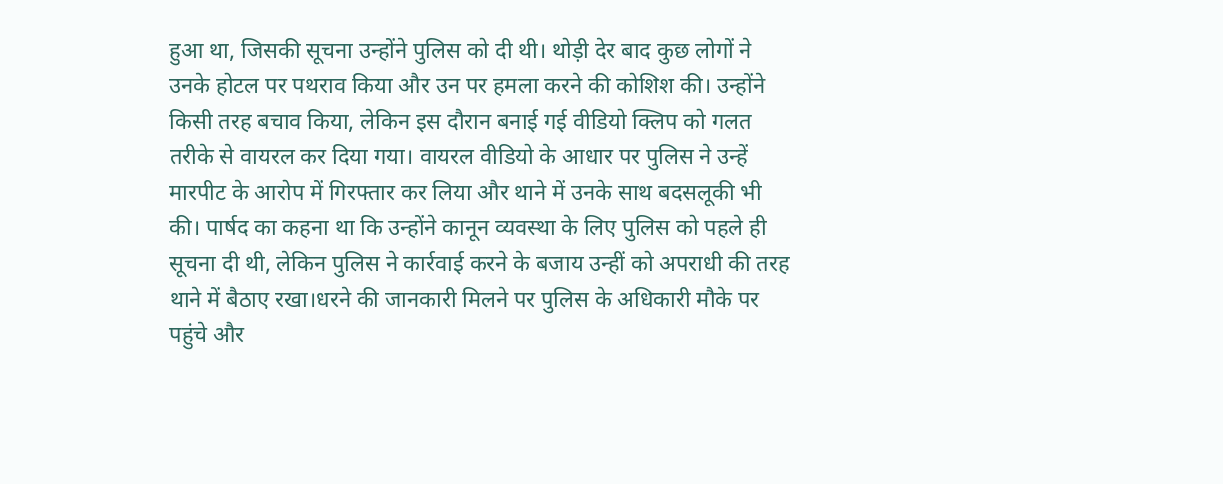हुआ था, जिसकी सूचना उन्होंने पुलिस को दी थी। थोड़ी देर बाद कुछ लोगों ने उनके होटल पर पथराव किया और उन पर हमला करने की कोशिश की। उन्होंने किसी तरह बचाव किया, लेकिन इस दौरान बनाई गई वीडियो क्लिप को गलत तरीके से वायरल कर दिया गया। वायरल वीडियो के आधार पर पुलिस ने उन्हें मारपीट के आरोप में गिरफ्तार कर लिया और थाने में उनके साथ बदसलूकी भी की। पार्षद का कहना था कि उन्होंने कानून व्यवस्था के लिए पुलिस को पहले ही सूचना दी थी, लेकिन पुलिस ने कार्रवाई करने के बजाय उन्हीं को अपराधी की तरह थाने में बैठाए रखा।धरने की जानकारी मिलने पर पुलिस के अधिकारी मौके पर पहुंचे और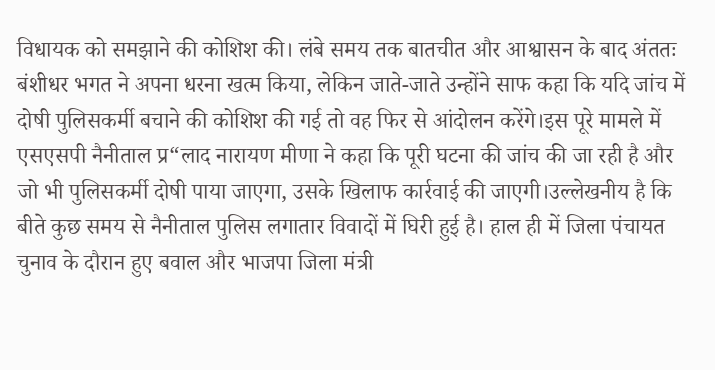विधायक को समझाने की कोशिश की। लंबे समय तक बातचीत और आश्वासन के बाद अंततः बंशीधर भगत ने अपना धरना खत्म किया, लेकिन जाते-जाते उन्होंने साफ कहा कि यदि जांच में दोषी पुलिसकर्मी बचाने की कोशिश की गई तो वह फिर से आंदोलन करेंगे।इस पूरे मामले में एसएसपी नैनीताल प्र“लाद नारायण मीणा ने कहा कि पूरी घटना की जांच की जा रही है और जो भी पुलिसकर्मी दोषी पाया जाएगा, उसके खिलाफ कार्रवाई की जाएगी।उल्लेखनीय है कि बीते कुछ समय से नैनीताल पुलिस लगातार विवादों में घिरी हुई है। हाल ही में जिला पंचायत चुनाव के दौरान हुए बवाल और भाजपा जिला मंत्री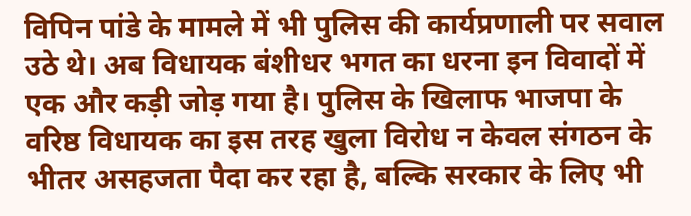विपिन पांडे के मामले में भी पुलिस की कार्यप्रणाली पर सवाल उठे थे। अब विधायक बंशीधर भगत का धरना इन विवादों में एक और कड़ी जोड़ गया है। पुलिस के खिलाफ भाजपा के वरिष्ठ विधायक का इस तरह खुला विरोध न केवल संगठन के भीतर असहजता पैदा कर रहा है, बल्कि सरकार के लिए भी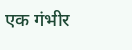एक गंभीर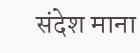संदेश माना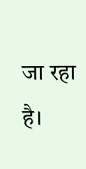जा रहा है।